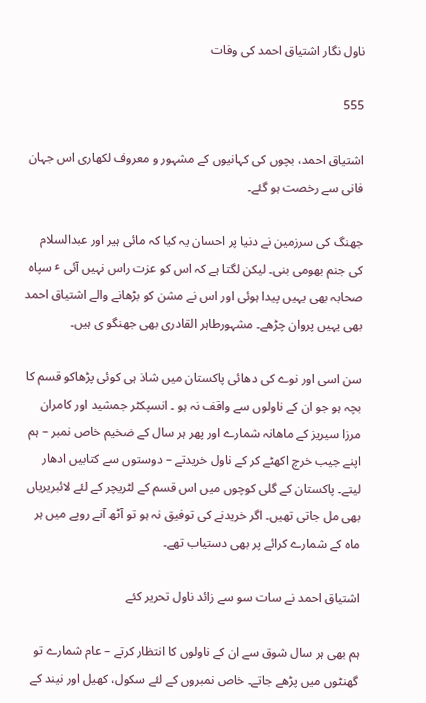ناول نگار اشتیاق احمد کی وفات

555

اشتیاق احمد، بچوں کی کہانیوں کے مشہور و معروف لکھاری اس جہان فانی سے رخصت ہو گئے۔

جھنگ کی سرزمین نے دنیا پر احسان یہ کیا کہ مائی ہیر اور عبدالسلام کی جنم بھومی بنی۔ لیکن لگتا ہے کہ اس کو عزت راس نہیں آئی ٴ سپاہ صحابہ بھی یہیں پیدا ہوئی اور اس نے مشن کو بڑھانے والے اشتیاق احمد بھی یہیں پروان چڑھے۔ مشہورطاہر القادری بھی جھنگو ی ہیں۔

سن اسی اور نوے کی دھائی پاکستان میں شاذ ہی کوئی پڑھاکو قسم کا بچہ ہو جو ان کے ناولوں سے واقف نہ ہو ۔ انسپکٹر جمشید اور کامران مرزا سیریز کے ماھانہ شمارے اور پھر ہر سال کے ضخیم خاص نمبر – ہم اپنے جیب خرچ اکھٹے کر کے ناول خریدتے – دوستوں سے کتابیں ادھار لیتے۔ پاکستان کے گلی کوچوں میں اس قسم کے لٹریچر کے لئے لائبریریاں بھی مل جاتی تھیں۔ اگر خریدنے کی توفیق نہ ہو تو آٹھ آنے روپے میں ہر ماہ کے شمارے کرائے پر بھی دستیاب تھے۔

اشتیاق احمد نے سات سو سے زائد ناول تحریر کئے

ہم بھی ہر سال شوق سے ان کے ناولوں کا انتظار کرتے – عام شمارے تو گھنٹوں میں پڑھے جاتے۔ خاص نمبروں کے لئے سکول، کھیل اور نیند کے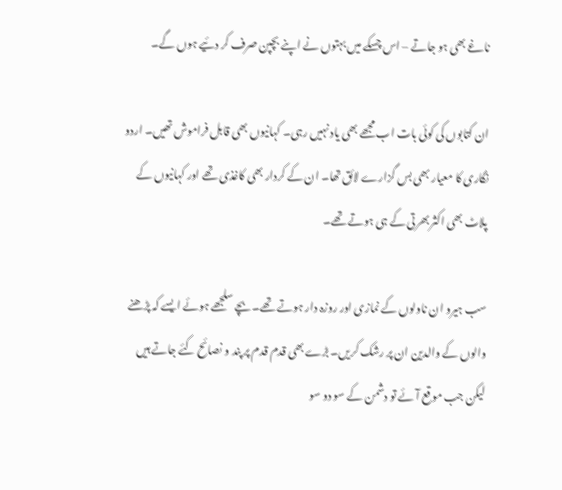ناغے بھی ہو جاتے – اس چسکے میں بہتوں نے اپنے بچپن صرف کر دئیے ہوں گے۔

ان کتابوں کی کوئی بات اب مجھے بھی یاد نہیں رہی۔ کہانیوں بھی قابل فراموش تھیں۔ اردو نگاری کا معیار بھی بس گزارے لائق تھا۔ ان کے کردار بھی کاغذی تھے اور کہانیوں کے پلاٹ بھی اکثر بھرتی کے ہی ہوتے تھے۔

سب ہیرو ان ناولوں کے نمازی اور روزہ دار ہوتے تھے۔ بچے سلجھے ہوئے ایسے کہ پڑھنے والوں کے والدین ان پر رشک کریں۔ بڑے بھی قدم قدم پر پند و نصائح کئے جاتے ہیں لیکن جب موقع آئے تو دشمن کے سو دو سو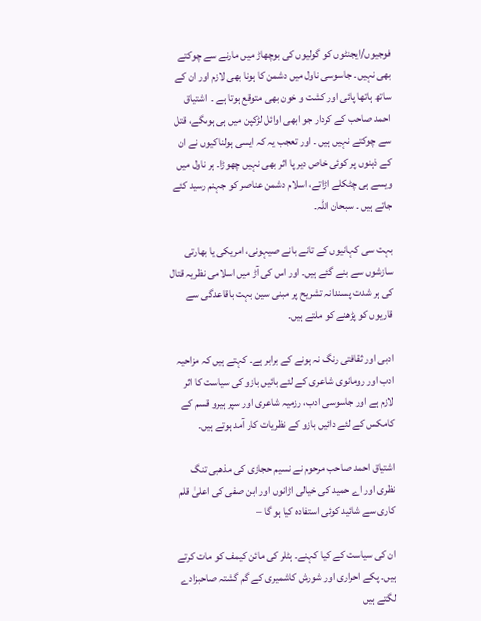فوجیوں/ایجنٹوں کو گولیوں کی بوچھاڑ میں مارنے سے چوکتے بھی نہیں۔ جاسوسی ناول میں دشمن کا ہونا بھی لازم اور ان کے ساتھ ہاتھا پائی اور کشت و خون بھی متوقع ہوتا ہے ۔  اشتیاق احمد صاحب کے کردار جو ابھی اوائل لڑکپن میں ہی ہوںگے، قتل سے چوکتے نہیں ہیں ۔ اور تعجب یہ کہ ایسی ہولناکیوں نے ان کے ذہنوں پر کوئی خاص دیر پا اثر بھی نہیں چھوڑا۔ ہر ناول میں ویسے ہی چٹکلے اڑاتے، اسلام دشمن عناصر کو جہنم رسید کئے جاتے ہیں ۔ سبحان اللہ۔

بہت سی کہانیوں کے تانے بانے صیہونی، امریکی یا بھارتی سازشوں سے بنے گئے ہیں۔ اور اس کی آڑ میں اسلامی نظریہ قتال کی ہر شدت پسندانہ تشریح پر مبنی سین بہت باقاعدگی سے قاریوں کو پڑھنے کو ملتے ہیں۔

ادبی اور ثقافتی رنگ نہ ہونے کے برابر ہے۔ کہتے ہیں کہ مزاحیہ ادب اور رومانوی شاعری کے لئے بائیں بازو کی سیاست کا اثر لازم ہے اور جاسوسی ادب، رزمیہ شاعری اور سپر ہیرو قسم کے کامکس کے لئے دائیں بازو کے نظریات کار آمد ہوتے ہیں۔

اشتیاق احمد صاحب مرحوم نے نسیم حجازی کی مذھبی تنگ نظری اور اے حمید کی خیالی اڑانوں اور ابن صفی کی اعلیٰ قلم کاری سے شائید کوئی استفادہ کیا ہو گا –

ان کی سیاست کے کیا کہنے۔ ہٹلر کی مائن کیمف کو مات کرتے ہیں۔ پکے احراری اور شورش کاشمیری کے گم گشتہ صاحبزادے لگتے ہیں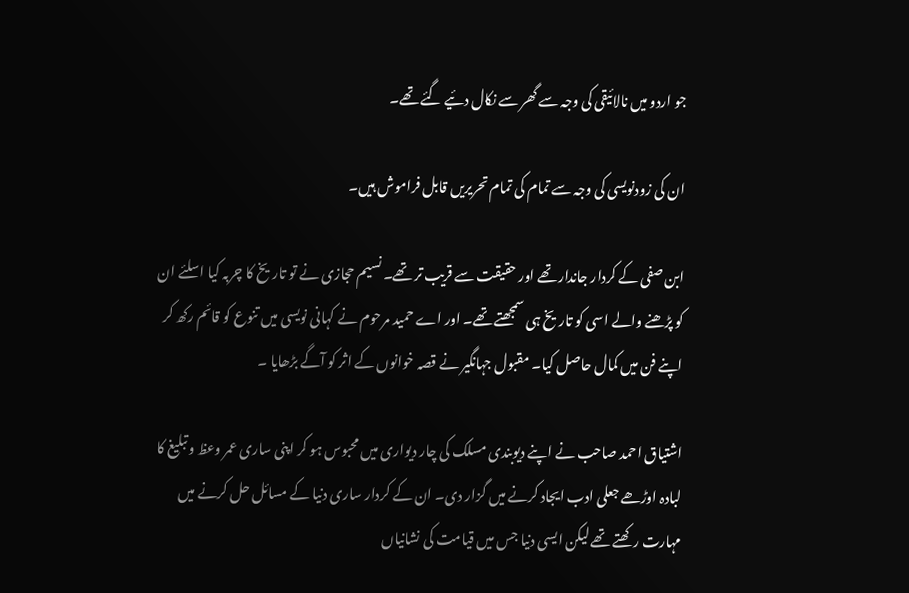جو اردو میں نالائیقی کی وجہ سے گھر سے نکال دئیے گئے تھے۔

ان کی زودنویسی کی وجہ سے تمام کی تمام تحریریں قابل فراموش ہیں۔

ابن صفی کے کردار جاندار تھے اور حقیقت سے قریب تر تھے۔ نسیم حجازی نے تو تاریخ کا چربہ کیا اسلئے ان کو پڑھنے والے اسی کو تاریخ ہی سمجھتے تھے۔ اور اے حمید مرحوم نے کہانی نویسی میں تنوع کو قائم رکھ کر اپنے فن میں کمال حاصل کیا۔ مقبول جہانگیر نے قصہ خوانوں کے اثر کو آگے بڑھایا ۔

اشتیاق احمد صاحب نے اپنے دیوبندی مسلک کی چار دیواری میں محبوس ہو کر اپنی ساری عمر وعظ و تبلیغ کا لبادہ اوڑھے جعلی ادب ایجاد کرنے میں گزار دی۔ ان کے کردار ساری دنیا کے مسائل حل کرنے میں مہارت رکھتے تھے لیکن ایسی دنیا جس میں قیامت کی نشانیاں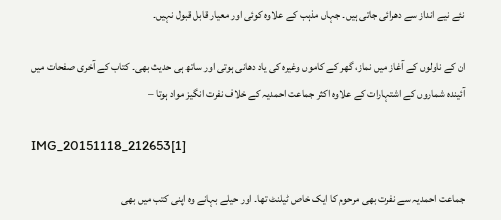نئے نیے انداز سے دھرائی جاتی ہیں۔ جہاں مذہب کے علاوہ کوئی اور معیار قابل قبول نہیں۔

ان کے ناولوں کے آغاز میں نماز، گھر کے کاموں وغیرہ کی یاد دھانی ہوتی اور ساتھ ہی حدیث بھی۔ کتاب کے آخری صفحات میں آئیندہ شماروں کے اشتہارات کے علاوہ اکثر جماعت احمدیہ کے خلاف نفرت انگیز مواد ہوتا –

IMG_20151118_212653[1]

جماعت احمدیہ سے نفرت بھی مرحوم کا ایک خاص ٹیلنٹ تھا۔ اور حیلے بہانے وہ اپنی کتب میں بھی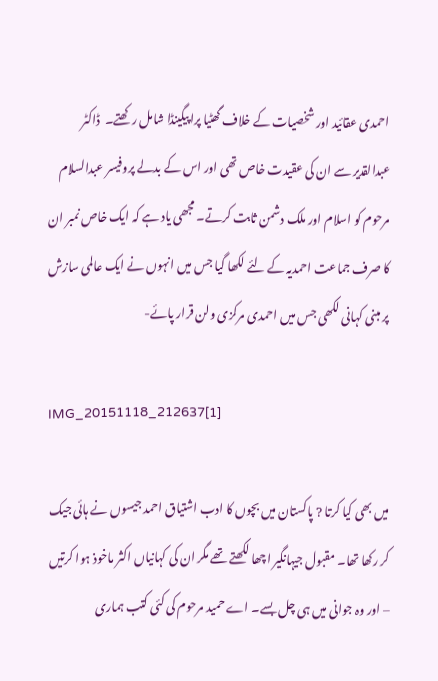احمدی عقائید اور شخصیات کے خلاف گھٹیا پراپیگینڈا شامل رکھتے۔  ڈاکٹر عبدالقدیر سے ان کی عقیدت خاص تھی اور اس کے بدلے پروفیسر عبدالسلام مرحوم کو اسلام اور ملک دشمن ثابت کرتے۔ مجھی یاد ہے کہ ایک خاص نمبر ان کا صرف جماعت احمدیہ کے لئے لکھا گیا جس میں انہوں نے ایک عالمی سازش پر مبنی کہانی لکھی جس میں احمدی مرکزی ولن قرار پائے-

IMG_20151118_212637[1]

میں بھی کیا کرتا ? پاکستان میں بچوں کا ادب اشتیاق احمد جیسوں نے ہائی جیک کر رکھا تھا۔ مقبول جیہانگیر اچھا لکھتے تھے مگر ان کی کہانیاں اکثر ماخوذ ہوا کرتیں – اور وہ جوانی میں ہی چل بسے۔ اے حمید مرحوم کی کئی کتب ہماری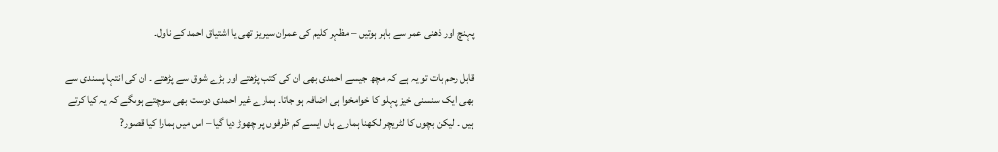پہنچ اور ذھنی عمر سے باہر ہوتیں – مظہر کلیم کی عمران سیریز تھی یا اشتیاق احمد کے ناول۔

قابل رحم بات تو یہ ہے کہ مچھ جیسے احمدی بھی ان کی کتب پڑھتے اور بڑے شوق سے پڑھتے ۔ ان کی انتہا پسندی سے  بھی ایک سنسنی خیز پہلو کا خوامخوا ہی اضافہ ہو جاتا۔ ہمارے غیر احمدی دوست بھی سوچتے ہوںگے کہ یہ کیا کرتے ہیں ۔ لیکن بچوں کا لٹریچر لکھنا ہمارے ہاں ایسے کم ظرفوں پر چھوڑ دیا گیا – اس میں ہمارا کیا قصور?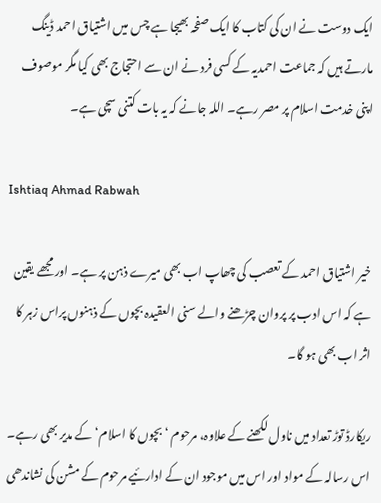ایک دوست نے ان کی کتاب کا ایک صفحہ بھیجا ہے چس میں اشتیاق احمد ڈینگ مارتے ہیں کہ جماعت احمدیہ کے کسی فرد نے ان سے احتجاج بھی کیا مگر موصوف اپنی خدمت اسلام پر مصر رہے۔ اللہ جانے کہ یہ بات کتنی سچی ہے۔

Ishtiaq Ahmad Rabwah

خیر اشتیاق احمد کے تعصب کی چھاپ اب بھی میرے ذہن پر ہے۔ اور مجھے یقین ہے کہ اس ادب پر پروان چڑھنے والے سنی العقیدہ بچوں کے ذہنوں پراس زہر کا اثر اب بھی ہو گا۔

ریکارڈ توڑ تعداد میں ناول لکھنے کے علاوہ، مرحوم ‘بچوں کا اسلام‘ کے مدیر بھی رہے۔ اس رسالہ کے مواد اور اس میں موجود ان کے ادارئیے مرحوم کے مشن کی نشاندھی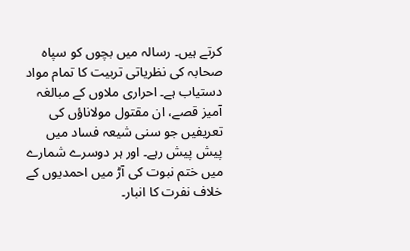کرتے ہیں۔ رسالہ میں بچوں کو سپاہ صحابہ کی نظریاتی تربیت کا تمام مواد دستیاب ہے۔ احراری ملاوں کے مبالغہ آمیز قصے، ان مقتول مولاناؤں کی تعریفیں جو سنی شیعہ فساد میں پیش پیش رہے۔ اور ہر دوسرے شمارے میں ختم نبوت کی آڑ میں احمدیوں کے خلاف نفرت کا انبار۔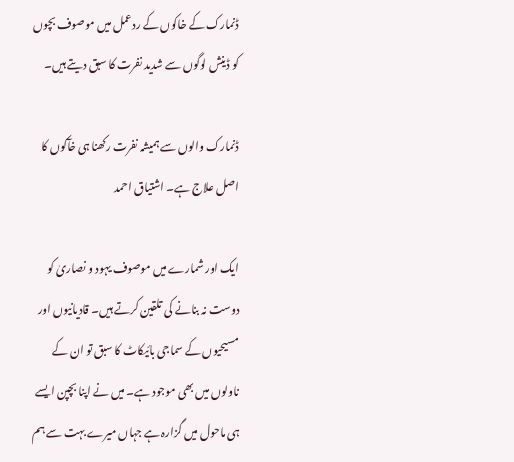ڈنمارک کے خاکوں کے ردعمل میں موصوف بچوں کو ڈینش لوگوں سے شدید نفرت کا سبق دیتے ہیں۔

ڈنمارک والوں سے ہمیشہ نفرت رکھنا ہی خآکوں کا اصل علاج ہے۔ اشتیاق احمد

ایک اور شمارے میں موصوف یہود و نصاریٰ کو دوست نہ بنانے کی تلقین کرتے ہیں۔ قادیانیوں اور مسیحیوں کے سماجی بائیکاٹ کا سبق تو ان کے ناولوں میں بھی موجود ہے۔ میں نے اپنا بچپن ایسے ہی ماحول میں گزارہ ہے جہاں میرے بہت سے ہم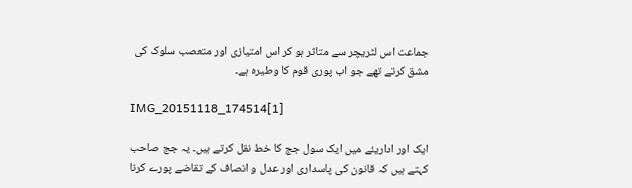جماعت اس لٹریچر سے متاثر ہو کر اس امتیازی اور متعصب سلوک کی مشق کرتے تھے جو اب پوری قوم کا وطیرہ ہے۔

IMG_20151118_174514[1]

ایک اور اداریئے میں ایک سول جج کا خط نقل کرتے ہیں۔ یہ جج صاحب کہتے ہیں کہ قانون کی پاسداری اور عدل و انصاف کے تقاضے پورے کرنا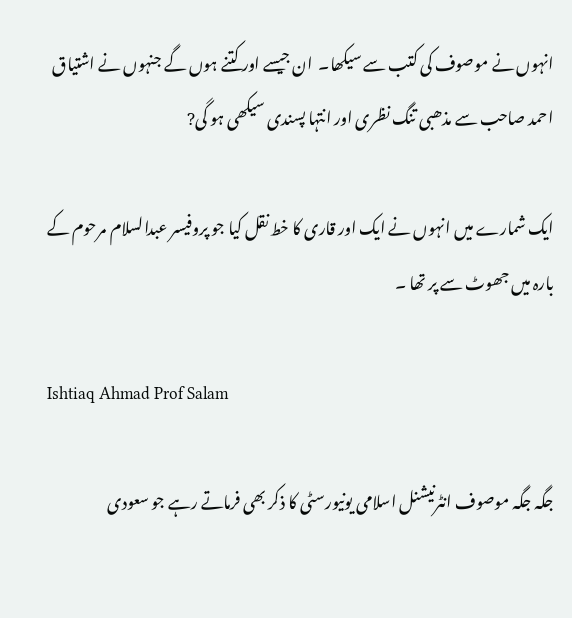انہوں نے موصوف کی کتب سے سیکھا۔  ان جیسے اور کتنے ہوں گے جنہوں نے اشتیاق احمد صاحب سے مذھبی تنگ نظری اور انتہا پسندی سیکھی ہو گی?

ایک شمارے میں انہوں نے ایک اور قاری کا خط نقل کیا جو پروفیسر عبدالسلام مرحوم کے بارہ میں جھوٹ سے پر تھا ۔

Ishtiaq Ahmad Prof Salam

جگہ جگہ موصوف انٹرنیشنل اسلامی یونیورسٹی کا ذکر بھی فرماتے رہے جو سعودی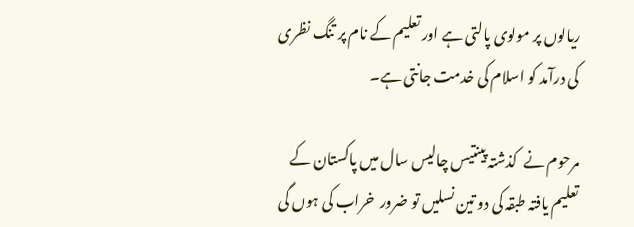ریالوں پر مولوی پالتی ہے اور تعلیم کے نام پر تنگ نظری کی درآمد کو اسلام کی خدمت جانتی ہے۔

مرحوم نے  کذشتہ پینتیس چالیس سال میں پاکستان کے تعلیم یافتہ طبقہ کی دو تین نسلیں تو ضرور  خراب کی ہوں گی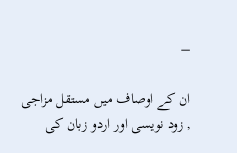–

ان کے اوصاف میں مستقل مزاجی , زود نویسی اور اردو زبان کی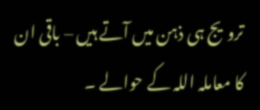ترویج ہی ذہن میں آتے ہیں – باقی ان کا معاملہ اللہ کے حوالے ۔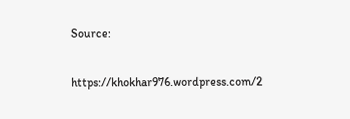Source:

https://khokhar976.wordpress.com/2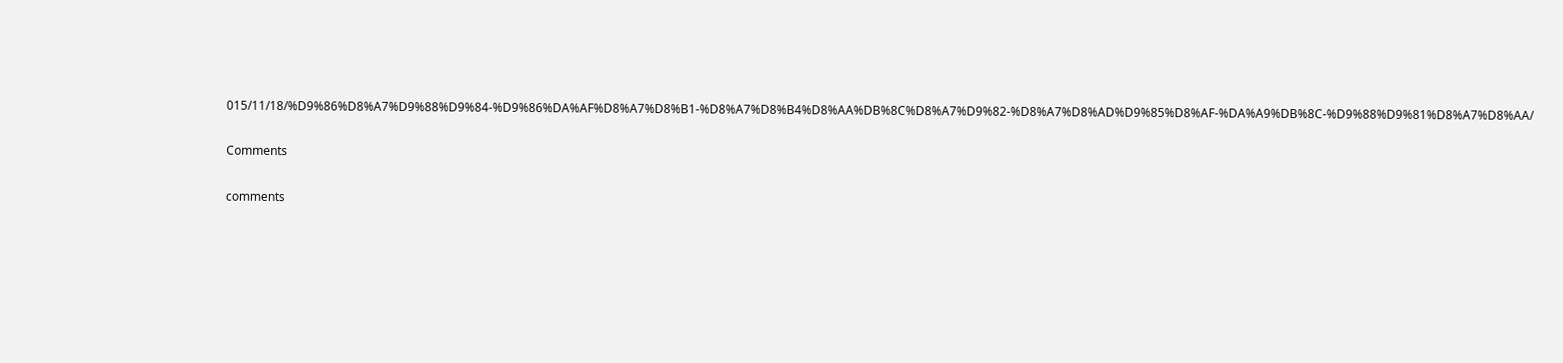015/11/18/%D9%86%D8%A7%D9%88%D9%84-%D9%86%DA%AF%D8%A7%D8%B1-%D8%A7%D8%B4%D8%AA%DB%8C%D8%A7%D9%82-%D8%A7%D8%AD%D9%85%D8%AF-%DA%A9%DB%8C-%D9%88%D9%81%D8%A7%D8%AA/

Comments

comments